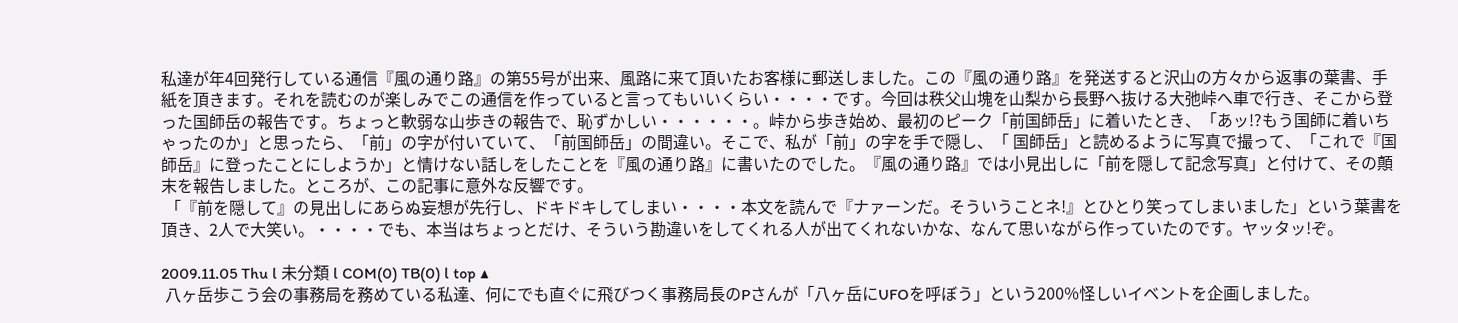私達が年4回発行している通信『風の通り路』の第55号が出来、風路に来て頂いたお客様に郵送しました。この『風の通り路』を発送すると沢山の方々から返事の葉書、手紙を頂きます。それを読むのが楽しみでこの通信を作っていると言ってもいいくらい・・・・です。今回は秩父山塊を山梨から長野へ抜ける大弛峠へ車で行き、そこから登った国師岳の報告です。ちょっと軟弱な山歩きの報告で、恥ずかしい・・・・・・。峠から歩き始め、最初のピーク「前国師岳」に着いたとき、「あッ!?もう国師に着いちゃったのか」と思ったら、「前」の字が付いていて、「前国師岳」の間違い。そこで、私が「前」の字を手で隠し、「 国師岳」と読めるように写真で撮って、「これで『国師岳』に登ったことにしようか」と情けない話しをしたことを『風の通り路』に書いたのでした。『風の通り路』では小見出しに「前を隠して記念写真」と付けて、その顛末を報告しました。ところが、この記事に意外な反響です。
 「『前を隠して』の見出しにあらぬ妄想が先行し、ドキドキしてしまい・・・・本文を読んで『ナァーンだ。そういうことネ!』とひとり笑ってしまいました」という葉書を頂き、2人で大笑い。・・・・でも、本当はちょっとだけ、そういう勘違いをしてくれる人が出てくれないかな、なんて思いながら作っていたのです。ヤッタッ!ぞ。

2009.11.05 Thu l 未分類 l COM(0) TB(0) l top ▲
 八ヶ岳歩こう会の事務局を務めている私達、何にでも直ぐに飛びつく事務局長のPさんが「八ヶ岳にUFOを呼ぼう」という200%怪しいイベントを企画しました。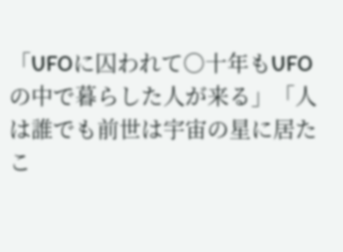「UFOに囚われて○十年もUFOの中で暮らした人が来る」「人は誰でも前世は宇宙の星に居たこ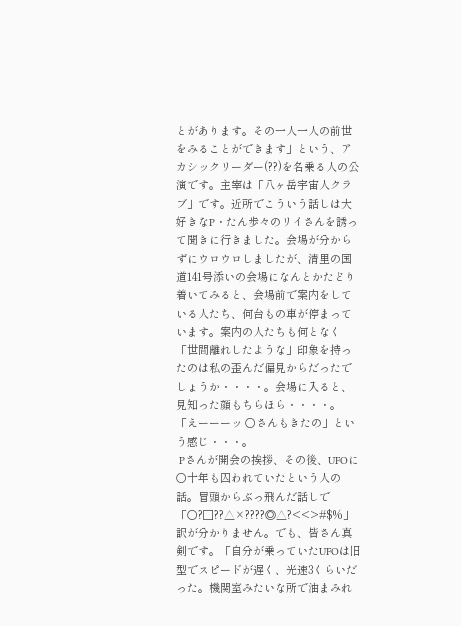とがあります。その一人一人の前世をみることができます」という、アカシックリーダー(??)を名乗る人の公演です。主宰は「八ヶ岳宇宙人クラブ」です。近所でこういう話しは大好きなP・たん歩々のリイさんを誘って聞きに行きました。会場が分からずにウロウロしましたが、清里の国道141号添いの会場になんとかたどり着いてみると、会場前で案内をしている人たち、何台もの車が停まっています。案内の人たちも何となく「世間離れしたような」印象を持ったのは私の歪んだ偏見からだったでしょうか・・・・。会場に入ると、見知った顔もちらほら・・・・。「えーーーッ ○さんもきたの」という感じ・・・。
 Pさんが開会の挨拶、その後、UFOに○十年も囚われていたという人の話。冒頭からぶっ飛んだ話しで「○?□??△×????◎△?<<>#$%」訳が分かりません。でも、皆さん真剣です。「自分が乗っていたUFOは旧型でスピードが遅く、光速3くらいだった。機関室みたいな所で油まみれ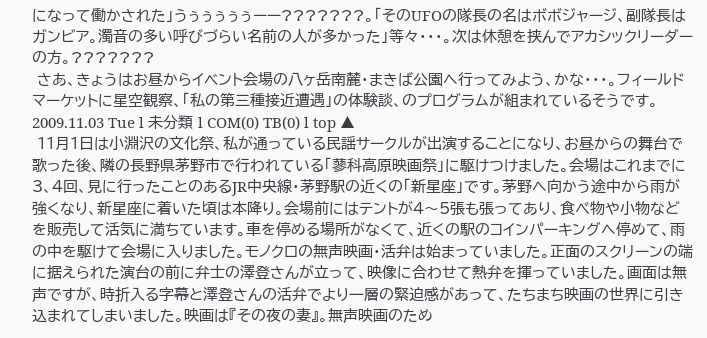になって働かされた」うぅぅぅぅぅーー???????。「そのUFOの隊長の名はボボジャージ、副隊長はガンビア。濁音の多い呼びづらい名前の人が多かった」等々・・・。次は休憩を挟んでアカシックリーダーの方。???????
 さあ、きょうはお昼からイベント会場の八ヶ岳南麓・まきば公園へ行ってみよう、かな・・・。フィールドマーケットに星空観察、「私の第三種接近遭遇」の体験談、のプログラムが組まれているそうです。
2009.11.03 Tue l 未分類 l COM(0) TB(0) l top ▲
 11月1日は小淵沢の文化祭、私が通っている民謡サークルが出演することになり、お昼からの舞台で歌った後、隣の長野県茅野市で行われている「蓼科高原映画祭」に駆けつけました。会場はこれまでに3、4回、見に行ったことのあるJR中央線・茅野駅の近くの「新星座」です。茅野へ向かう途中から雨が強くなり、新星座に着いた頃は本降り。会場前にはテントが4〜5張も張ってあり、食べ物や小物などを販売して活気に満ちています。車を停める場所がなくて、近くの駅のコインパーキングへ停めて、雨の中を駆けて会場に入りました。モノクロの無声映画・活弁は始まっていました。正面のスクリーンの端に据えられた演台の前に弁士の澤登さんが立って、映像に合わせて熱弁を揮っていました。画面は無声ですが、時折入る字幕と澤登さんの活弁でより一層の緊迫感があって、たちまち映画の世界に引き込まれてしまいました。映画は『その夜の妻』。無声映画のため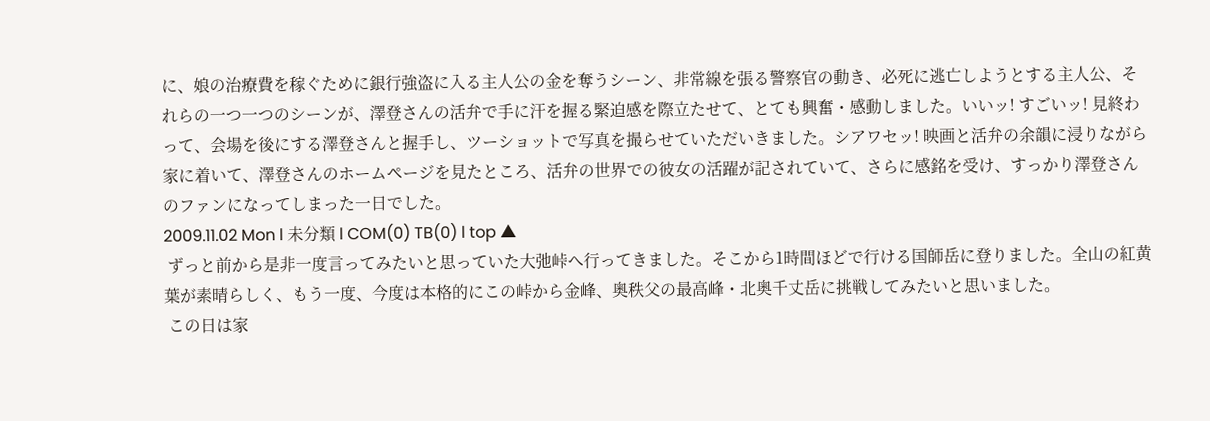に、娘の治療費を稼ぐために銀行強盗に入る主人公の金を奪うシーン、非常線を張る警察官の動き、必死に逃亡しようとする主人公、それらの一つ一つのシーンが、澤登さんの活弁で手に汗を握る緊迫感を際立たせて、とても興奮・感動しました。いいッ! すごいッ! 見終わって、会場を後にする澤登さんと握手し、ツーショットで写真を撮らせていただいきました。シアワセッ! 映画と活弁の余韻に浸りながら家に着いて、澤登さんのホームページを見たところ、活弁の世界での彼女の活躍が記されていて、さらに感銘を受け、すっかり澤登さんのファンになってしまった一日でした。
2009.11.02 Mon l 未分類 l COM(0) TB(0) l top ▲
 ずっと前から是非一度言ってみたいと思っていた大弛峠へ行ってきました。そこから1時間ほどで行ける国師岳に登りました。全山の紅黄葉が素晴らしく、もう一度、今度は本格的にこの峠から金峰、奥秩父の最高峰・北奥千丈岳に挑戦してみたいと思いました。
 この日は家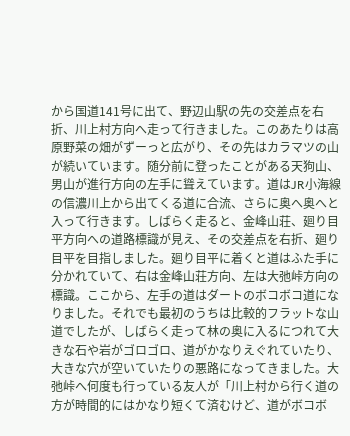から国道141号に出て、野辺山駅の先の交差点を右折、川上村方向へ走って行きました。このあたりは高原野菜の畑がずーっと広がり、その先はカラマツの山が続いています。随分前に登ったことがある天狗山、男山が進行方向の左手に聳えています。道はJR小海線の信濃川上から出てくる道に合流、さらに奥へ奥へと入って行きます。しばらく走ると、金峰山荘、廻り目平方向への道路標識が見え、その交差点を右折、廻り目平を目指しました。廻り目平に着くと道はふた手に分かれていて、右は金峰山荘方向、左は大弛峠方向の標識。ここから、左手の道はダートのボコボコ道になりました。それでも最初のうちは比較的フラットな山道でしたが、しばらく走って林の奥に入るにつれて大きな石や岩がゴロゴロ、道がかなりえぐれていたり、大きな穴が空いていたりの悪路になってきました。大弛峠へ何度も行っている友人が「川上村から行く道の方が時間的にはかなり短くて済むけど、道がボコボ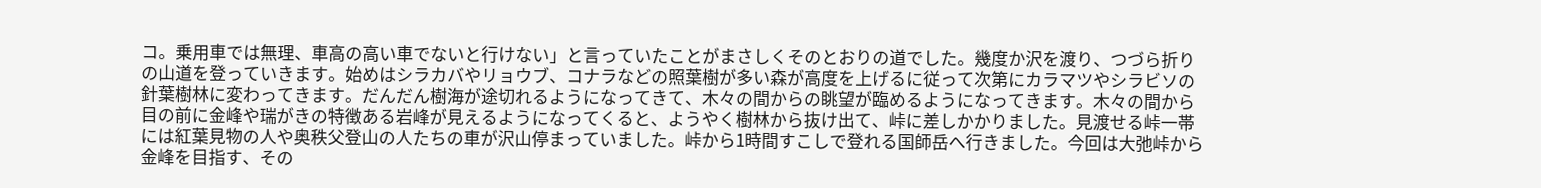コ。乗用車では無理、車高の高い車でないと行けない」と言っていたことがまさしくそのとおりの道でした。幾度か沢を渡り、つづら折りの山道を登っていきます。始めはシラカバやリョウブ、コナラなどの照葉樹が多い森が高度を上げるに従って次第にカラマツやシラビソの針葉樹林に変わってきます。だんだん樹海が途切れるようになってきて、木々の間からの眺望が臨めるようになってきます。木々の間から目の前に金峰や瑞がきの特徴ある岩峰が見えるようになってくると、ようやく樹林から抜け出て、峠に差しかかりました。見渡せる峠一帯には紅葉見物の人や奥秩父登山の人たちの車が沢山停まっていました。峠から1時間すこしで登れる国師岳へ行きました。今回は大弛峠から金峰を目指す、その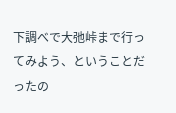下調べで大弛峠まで行ってみよう、ということだったの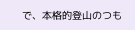で、本格的登山のつも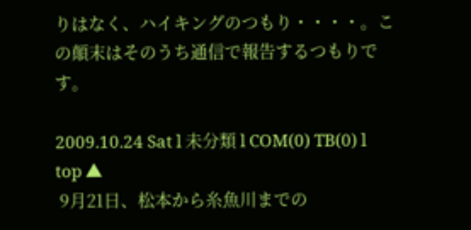りはなく、ハイキングのつもり・・・・。この顛末はそのうち通信で報告するつもりです。

2009.10.24 Sat l 未分類 l COM(0) TB(0) l top ▲
 9月21日、松本から糸魚川までの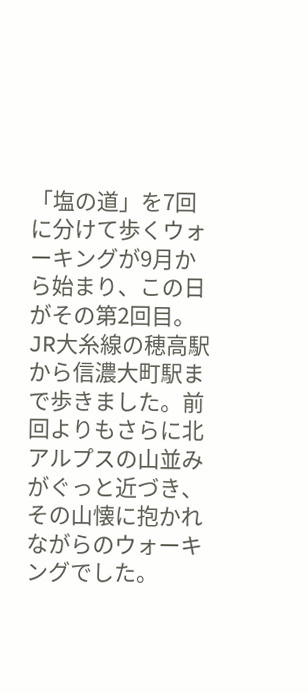「塩の道」を7回に分けて歩くウォーキングが9月から始まり、この日がその第2回目。JR大糸線の穂高駅から信濃大町駅まで歩きました。前回よりもさらに北アルプスの山並みがぐっと近づき、その山懐に抱かれながらのウォーキングでした。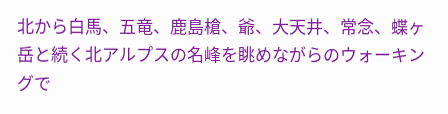北から白馬、五竜、鹿島槍、爺、大天井、常念、蝶ヶ岳と続く北アルプスの名峰を眺めながらのウォーキングで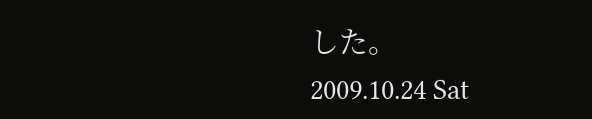した。
2009.10.24 Sat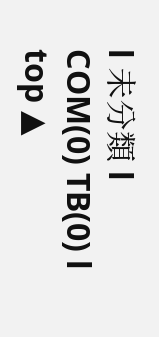l 未分類 l COM(0) TB(0) l top ▲